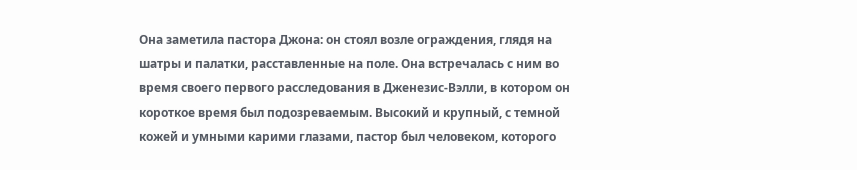Она заметила пастора Джона: он стоял возле ограждения, глядя на шатры и палатки, расставленные на поле. Она встречалась с ним во время своего первого расследования в Дженезис-Вэлли, в котором он короткое время был подозреваемым. Высокий и крупный, с темной кожей и умными карими глазами, пастор был человеком, которого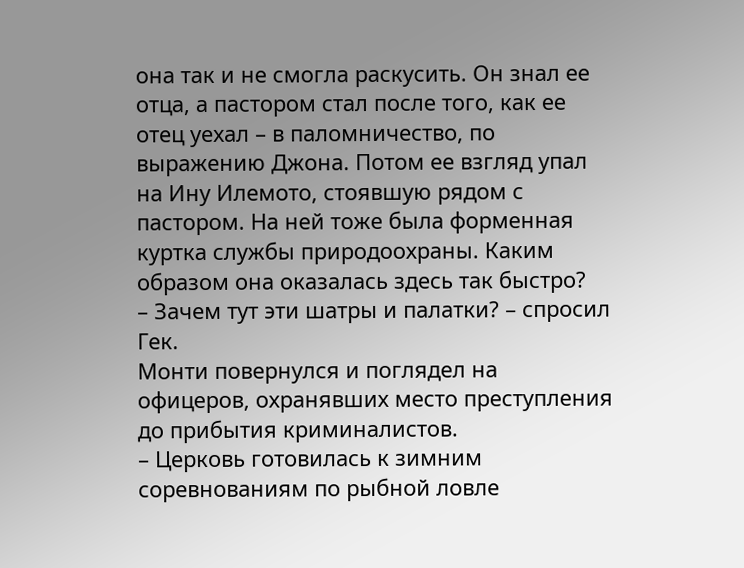она так и не смогла раскусить. Он знал ее отца, а пастором стал после того, как ее отец уехал – в паломничество, по выражению Джона. Потом ее взгляд упал на Ину Илемото, стоявшую рядом с пастором. На ней тоже была форменная куртка службы природоохраны. Каким образом она оказалась здесь так быстро?
– Зачем тут эти шатры и палатки? – спросил Гек.
Монти повернулся и поглядел на офицеров, охранявших место преступления до прибытия криминалистов.
– Церковь готовилась к зимним соревнованиям по рыбной ловле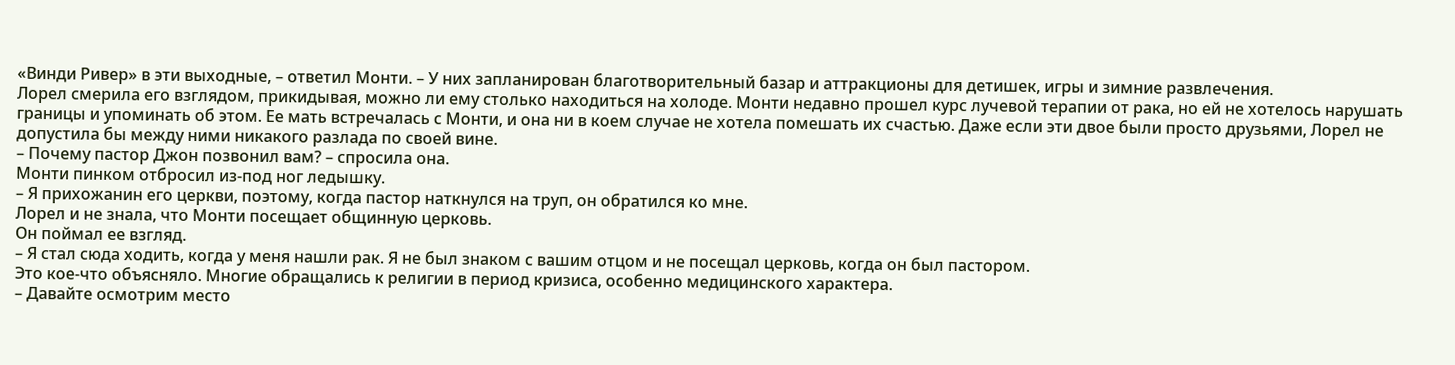«Винди Ривер» в эти выходные, – ответил Монти. – У них запланирован благотворительный базар и аттракционы для детишек, игры и зимние развлечения.
Лорел смерила его взглядом, прикидывая, можно ли ему столько находиться на холоде. Монти недавно прошел курс лучевой терапии от рака, но ей не хотелось нарушать границы и упоминать об этом. Ее мать встречалась с Монти, и она ни в коем случае не хотела помешать их счастью. Даже если эти двое были просто друзьями, Лорел не допустила бы между ними никакого разлада по своей вине.
– Почему пастор Джон позвонил вам? – спросила она.
Монти пинком отбросил из-под ног ледышку.
– Я прихожанин его церкви, поэтому, когда пастор наткнулся на труп, он обратился ко мне.
Лорел и не знала, что Монти посещает общинную церковь.
Он поймал ее взгляд.
– Я стал сюда ходить, когда у меня нашли рак. Я не был знаком с вашим отцом и не посещал церковь, когда он был пастором.
Это кое-что объясняло. Многие обращались к религии в период кризиса, особенно медицинского характера.
– Давайте осмотрим место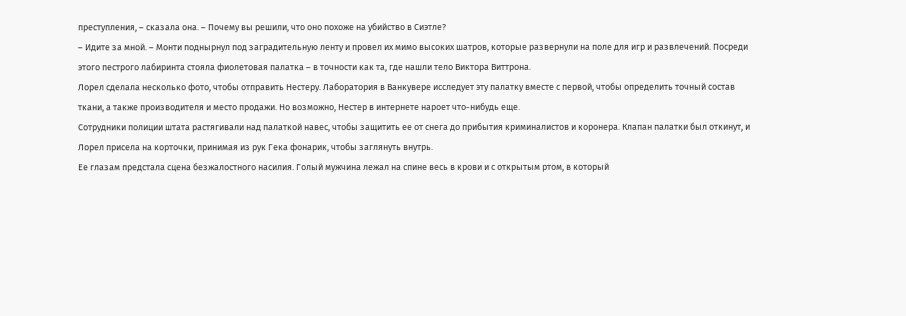преступления, – сказала она. – Почему вы решили, что оно похоже на убийство в Сиэтле?
– Идите за мной. – Монти поднырнул под заградительную ленту и провел их мимо высоких шатров, которые развернули на поле для игр и развлечений. Посреди этого пестрого лабиринта стояла фиолетовая палатка – в точности как та, где нашли тело Виктора Виттрона.
Лорел сделала несколько фото, чтобы отправить Нестеру. Лаборатория в Ванкувере исследует эту палатку вместе с первой, чтобы определить точный состав ткани, а также производителя и место продажи. Но возможно, Нестер в интернете нароет что-нибудь еще.
Сотрудники полиции штата растягивали над палаткой навес, чтобы защитить ее от снега до прибытия криминалистов и коронера. Клапан палатки был откинут, и Лорел присела на корточки, принимая из рук Гека фонарик, чтобы заглянуть внутрь.
Ее глазам предстала сцена безжалостного насилия. Голый мужчина лежал на спине весь в крови и с открытым ртом, в который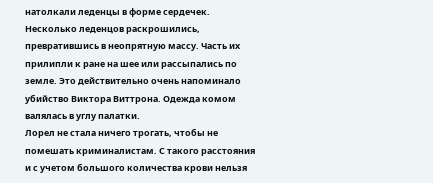натолкали леденцы в форме сердечек. Несколько леденцов раскрошились, превратившись в неопрятную массу. Часть их прилипли к ране на шее или рассыпались по земле. Это действительно очень напоминало убийство Виктора Виттрона. Одежда комом валялась в углу палатки.
Лорел не стала ничего трогать, чтобы не помешать криминалистам. С такого расстояния и с учетом большого количества крови нельзя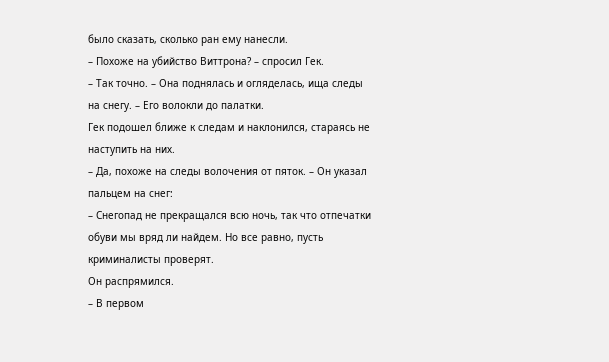было сказать, сколько ран ему нанесли.
– Похоже на убийство Виттрона? – спросил Гек.
– Так точно. – Она поднялась и огляделась, ища следы на снегу. – Его волокли до палатки.
Гек подошел ближе к следам и наклонился, стараясь не наступить на них.
– Да, похоже на следы волочения от пяток. – Он указал пальцем на снег:
– Снегопад не прекращался всю ночь, так что отпечатки обуви мы вряд ли найдем. Но все равно, пусть криминалисты проверят.
Он распрямился.
– В первом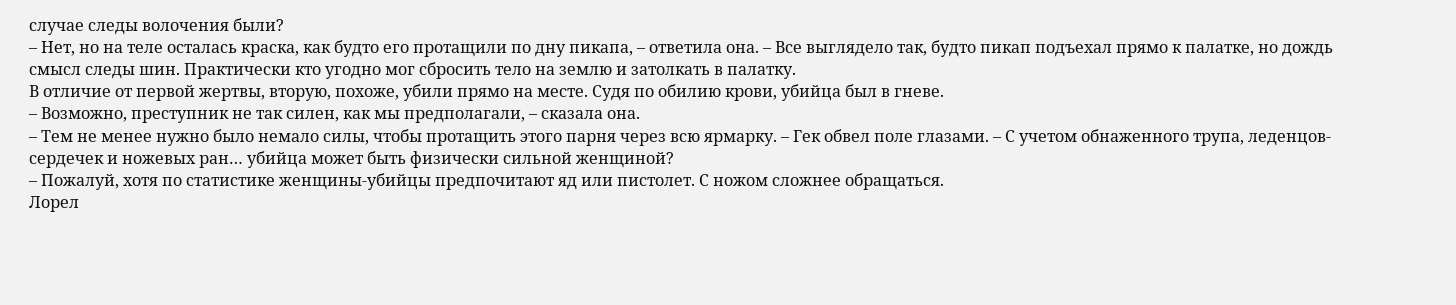случае следы волочения были?
– Нет, но на теле осталась краска, как будто его протащили по дну пикапа, – ответила она. – Все выглядело так, будто пикап подъехал прямо к палатке, но дождь смысл следы шин. Практически кто угодно мог сбросить тело на землю и затолкать в палатку.
В отличие от первой жертвы, вторую, похоже, убили прямо на месте. Судя по обилию крови, убийца был в гневе.
– Возможно, преступник не так силен, как мы предполагали, – сказала она.
– Тем не менее нужно было немало силы, чтобы протащить этого парня через всю ярмарку. – Гек обвел поле глазами. – С учетом обнаженного трупа, леденцов-сердечек и ножевых ран… убийца может быть физически сильной женщиной?
– Пожалуй, хотя по статистике женщины-убийцы предпочитают яд или пистолет. С ножом сложнее обращаться.
Лорел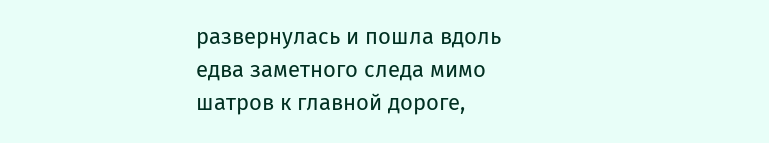развернулась и пошла вдоль едва заметного следа мимо шатров к главной дороге,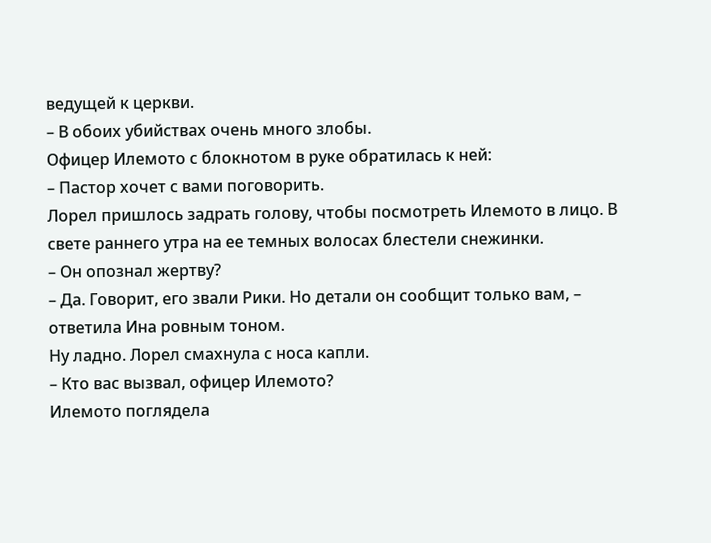ведущей к церкви.
– В обоих убийствах очень много злобы.
Офицер Илемото с блокнотом в руке обратилась к ней:
– Пастор хочет с вами поговорить.
Лорел пришлось задрать голову, чтобы посмотреть Илемото в лицо. В свете раннего утра на ее темных волосах блестели снежинки.
– Он опознал жертву?
– Да. Говорит, его звали Рики. Но детали он сообщит только вам, – ответила Ина ровным тоном.
Ну ладно. Лорел смахнула с носа капли.
– Кто вас вызвал, офицер Илемото?
Илемото поглядела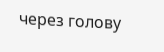через голову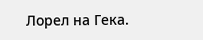Лорел на Гека.